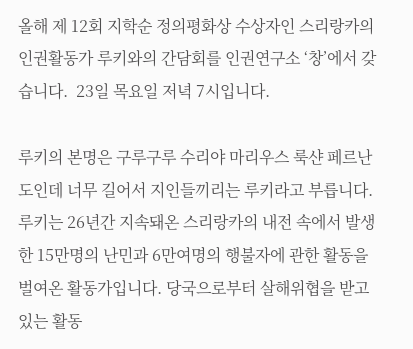올해 제 12회 지학순 정의평화상 수상자인 스리랑카의 인권활동가 루키와의 간담회를 인권연구소 ‘창’에서 갖습니다.  23일 목요일 저녁 7시입니다.

루키의 본명은 구루구루 수리야 마리우스 룩샨 페르난도인데 너무 길어서 지인들끼리는 루키라고 부릅니다. 루키는 26년간 지속돼온 스리랑카의 내전 속에서 발생한 15만명의 난민과 6만여명의 행불자에 관한 활동을 벌여온 활동가입니다. 당국으로부터 살해위협을 받고 있는 활동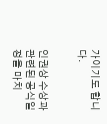가이기도 합니다.


인권상 수상과 관련된 공식일정을 마치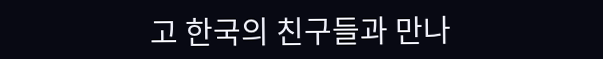고 한국의 친구들과 만나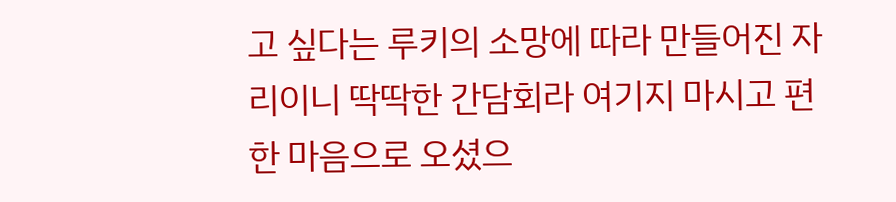고 싶다는 루키의 소망에 따라 만들어진 자리이니 딱딱한 간담회라 여기지 마시고 편한 마음으로 오셨으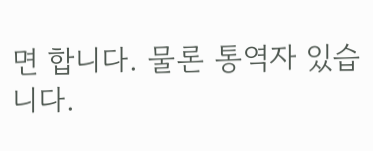면 합니다. 물론 통역자 있습니다.